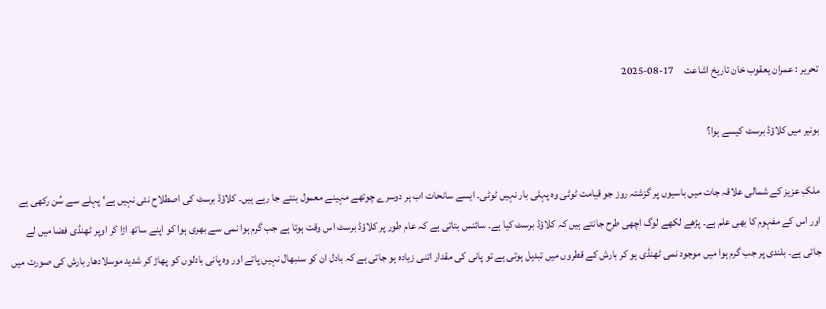تحریر : عمران یعقوب خان تاریخ اشاعت     17-08-2025

بونیر میں کلاؤڈ برسٹ کیسے ہوا؟

ملکِ عزیز کے شمالی علاقہ جات میں باسیوں پر گزشتہ روز جو قیامت ٹوٹی وہ پہلی بار نہیں ٹوٹی۔ ایسے سانحات اب ہر دوسرے چوتھے مہینے معمول بنتے جا رہے ہیں۔ کلاؤڈ برسٹ کی اصطلاح نئی نہیں ہے‘ پہلے سے سُن رکھی ہے اور اس کے مفہوم کا بھی علم ہے۔ پڑھے لکھے لوگ اچھی طرح جانتے ہیں کہ کلاؤڈ برسٹ کیا ہے۔ سائنس بتاتی ہے کہ عام طور پر کلاؤڈ برسٹ اس وقت ہوتا ہے جب گرم ہوا نمی سے بھری ہوا کو اپنے ساتھ اڑا کر اوپر ٹھنڈی فضا میں لے جاتی ہے۔ بلندی پر جب گرم ہوا میں موجود نمی ٹھنڈی ہو کر بارش کے قطروں میں تبدیل ہوتی ہے تو پانی کی مقدار اتنی زیادہ ہو جاتی ہے کہ بادل ان کو سنبھال نہیں پاتے اور وہ پانی بادلوں کو پھاڑ کر شدید موسلادھار بارش کی صورت میں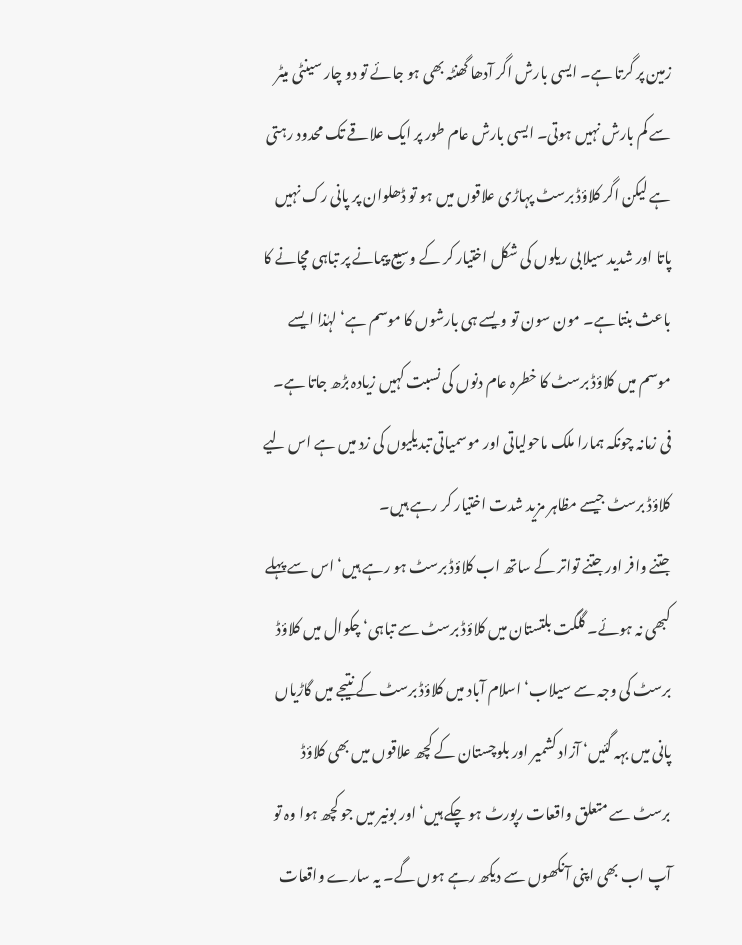زمین پر گرتا ہے۔ ایسی بارش اگر آدھا گھنٹہ بھی ہو جائے تو دو چار سینٹی میٹر سے کم بارش نہیں ہوتی۔ ایسی بارش عام طور پر ایک علاقے تک محدود رہتی ہے لیکن اگر کلاؤڈ برسٹ پہاڑی علاقوں میں ہو تو ڈھلوان پر پانی رک نہیں پاتا اور شدید سیلابی ریلوں کی شکل اختیار کر کے وسیع پیمانے پر تباہی مچانے کا باعث بنتا ہے۔ مون سون تو ویسے ہی بارشوں کا موسم ہے‘ لہٰذا ایسے موسم میں کلاؤڈ برسٹ کا خطرہ عام دنوں کی نسبت کہیں زیادہ بڑھ جاتا ہے۔ فی زمانہ چونکہ ہمارا ملک ماحولیاتی اور موسمیاتی تبدیلیوں کی زد میں ہے اس لیے کلاؤڈ برسٹ جیسے مظاہر مزید شدت اختیار کر رہے ہیں۔
جتنے وافر اور جتنے تواتر کے ساتھ اب کلاؤڈ برسٹ ہو رہے ہیں‘ اس سے پہلے کبھی نہ ہوئے۔ گلگت بلتستان میں کلاؤڈ برسٹ سے تباہی‘ چکوال میں کلاؤڈ برسٹ کی وجہ سے سیلاب‘ اسلام آباد میں کلاؤڈ برسٹ کے نتیجے میں گاڑیاں پانی میں بہہ گئیں‘ آزاد کشمیر اور بلوچستان کے کچھ علاقوں میں بھی کلاؤڈ برسٹ سے متعلق واقعات رپورٹ ہو چکے ہیں‘ اور بونیر میں جو کچھ ہوا وہ تو آپ اب بھی اپنی آنکھوں سے دیکھ رہے ہوں گے۔ یہ سارے واقعات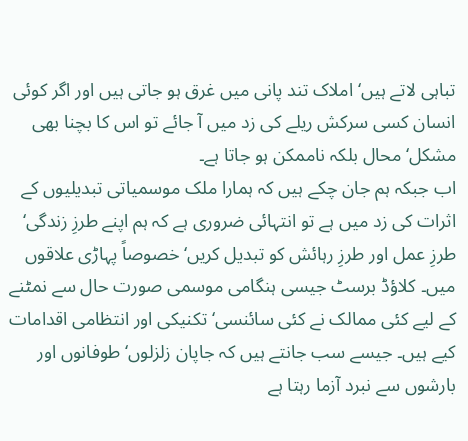تباہی لاتے ہیں‘ املاک تند پانی میں غرق ہو جاتی ہیں اور اگر کوئی انسان کسی سرکش ریلے کی زد میں آ جائے تو اس کا بچنا بھی مشکل‘ محال بلکہ ناممکن ہو جاتا ہے۔
اب جبکہ ہم جان چکے ہیں کہ ہمارا ملک موسمیاتی تبدیلیوں کے اثرات کی زد میں ہے تو انتہائی ضروری ہے کہ ہم اپنے طرزِ زندگی‘ طرزِ عمل اور طرزِ رہائش کو تبدیل کریں‘ خصوصاً پہاڑی علاقوں میں۔ کلاؤڈ برسٹ جیسی ہنگامی موسمی صورت حال سے نمٹنے کے لیے کئی ممالک نے کئی سائنسی‘ تکنیکی اور انتظامی اقدامات کیے ہیں۔ جیسے سب جانتے ہیں کہ جاپان زلزلوں‘ طوفانوں اور بارشوں سے نبرد آزما رہتا ہے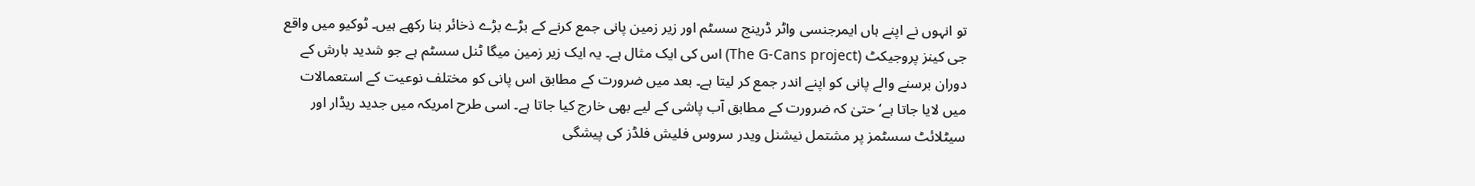تو انہوں نے اپنے ہاں ایمرجنسی واٹر ڈرینج سسٹم اور زیر زمین پانی جمع کرنے کے بڑے بڑے ذخائر بنا رکھے ہیں۔ ٹوکیو میں واقع جی کینز پروجیکٹ (The G-Cans project) اس کی ایک مثال ہے۔ یہ ایک زیر زمین میگا ٹنل سسٹم ہے جو شدید بارش کے دوران برسنے والے پانی کو اپنے اندر جمع کر لیتا ہے۔ بعد میں ضرورت کے مطابق اس پانی کو مختلف نوعیت کے استعمالات میں لایا جاتا ہے‘ حتیٰ کہ ضرورت کے مطابق آب پاشی کے لیے بھی خارج کیا جاتا ہے۔ اسی طرح امریکہ میں جدید ریڈار اور سیٹلائٹ سسٹمز پر مشتمل نیشنل ویدر سروس فلیش فلڈز کی پیشگی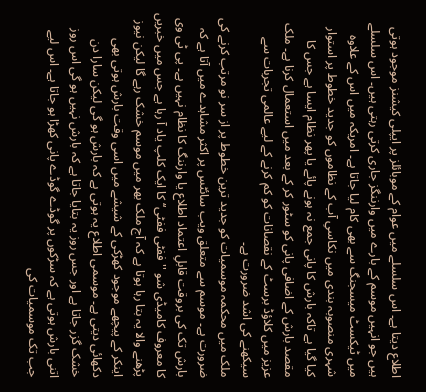اطلاع دیتا ہے۔ اس سلسلے میں عوام کے موبائلز پر ایپلی کیشنز موجود ہوتی ہیں جو انہیں موسم کے بارے میں وارننگز جاری کرتی رہتی ہیں۔ اس سلسلے میں ٹیکسٹ میسجنگ سے بھی کام لیا جاتا ہے۔ امریکہ میں اس کے علاوہ شہری منصوبہ بندی میں نکاسیِ آب کے نظاموں کو جدید خطوط پر استوار کیا گیا ہے تاکہ بارش کا پانی جمع نہ ہونے پائے یا پھر نظام ایسا ہے جس کا مقصد بارش کے اضافی پانی کو سٹور کر کے بعد میں استعمال کرنا ہے۔ ملک عزیز میں کلاؤڈ برسٹ کے نقصانات کو کم کرنے کے لیے عالمی تجربات سے سیکھنے کی اشد ضرورت ہے۔
ملک میں محکمہ موسمیات کو جدید ترین خطوط پر از سر نو مرتب کرنے کی ضرورت ہے۔ موسم سے متعلق ویب سائٹس پر اکثر مشاہدے میں آتا ہے کہ بارش تک کی بروقت قابلِ اعتماد اطلاع یا وارننگ کا نظام نہیں ہے۔ پی ٹی وی کا معروف کامیڈی شو ''ففٹی ففٹی‘‘ کا ایک کلپ یاد آ رہا ہے جس میں خبریں پڑھنے والا یہ بتا رہا ہوتا ہے کہ آج ملک بھر میں موسم خشک رہے گا لیکن نیوز اینکر کے پیچھے موجود کھڑکی کے شیشے میں اسی وقت بارش ہوتی بھی دکھائی دیتی ہے۔ موسمی اطلاع یہ ہوتی ہے کہ بارش ہو گی لیکن سارا دن خشک گزر جاتا ہے اور جس روز یہ بتایا جاتا ہے کہ بارش نہیں ہو گی اس روز اتنی بارش ہوتی ہے کہ سڑکوں پر گوڈے گوڈے پانی کھڑا ہو جاتا ہے۔ اس لیے جب تک موسمیات کی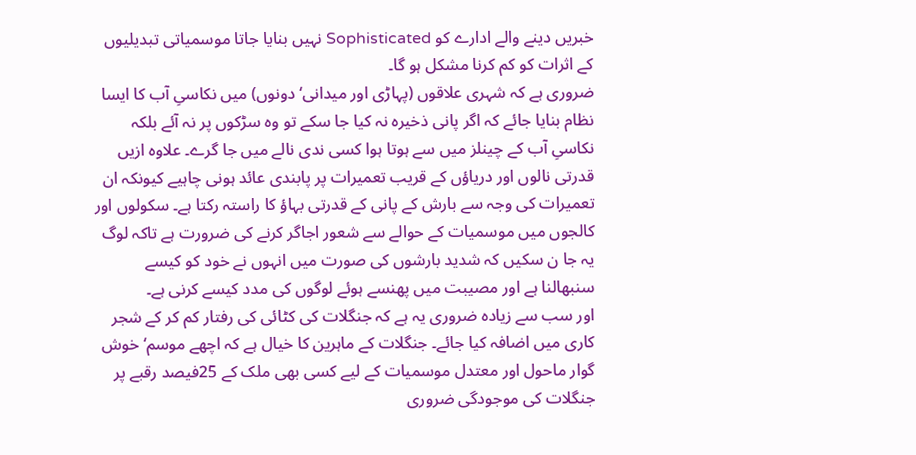خبریں دینے والے ادارے کو Sophisticated نہیں بنایا جاتا موسمیاتی تبدیلیوں کے اثرات کو کم کرنا مشکل ہو گا۔
ضروری ہے کہ شہری علاقوں (پہاڑی اور میدانی‘ دونوں) میں نکاسیِ آب کا ایسا نظام بنایا جائے کہ اگر پانی ذخیرہ نہ کیا جا سکے تو وہ سڑکوں پر نہ آئے بلکہ نکاسیِ آب کے چینلز میں سے ہوتا ہوا کسی ندی نالے میں جا گرے۔ علاوہ ازیں قدرتی نالوں اور دریاؤں کے قریب تعمیرات پر پابندی عائد ہونی چاہیے کیونکہ ان تعمیرات کی وجہ سے بارش کے پانی کے قدرتی بہاؤ کا راستہ رکتا ہے۔ سکولوں اور کالجوں میں موسمیات کے حوالے سے شعور اجاگر کرنے کی ضرورت ہے تاکہ لوگ یہ جا ن سکیں کہ شدید بارشوں کی صورت میں انہوں نے خود کو کیسے سنبھالنا ہے اور مصیبت میں پھنسے ہوئے لوگوں کی مدد کیسے کرنی ہے۔
اور سب سے زیادہ ضروری یہ ہے کہ جنگلات کی کٹائی کی رفتار کم کر کے شجر کاری میں اضافہ کیا جائے۔ جنگلات کے ماہرین کا خیال ہے کہ اچھے موسم‘ خوش گوار ماحول اور معتدل موسمیات کے لیے کسی بھی ملک کے 25فیصد رقبے پر جنگلات کی موجودگی ضروری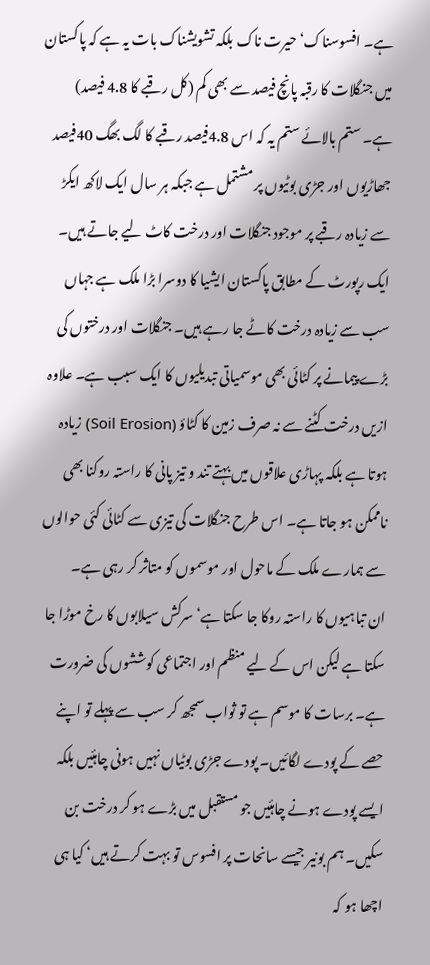ہے۔ افسوسناک‘ حیرت ناک بلکہ تشویشناک بات یہ ہے کہ پاکستان میں جنگلات کا رقبہ پانچ فیصد سے بھی کم (کل رقبے کا 4.8 فیصد) ہے۔ ستم بالائے ستم یہ کہ اس 4.8فیصد رقبے کا لگ بھگ 40فیصد جھاڑیوں اور جڑی بوٹیوں پر مشتمل ہے جبکہ ہر سال ایک لاکھ ایکڑ سے زیادہ رقبے پر موجود جنگلات اور درخت کاٹ لیے جاتے ہیں۔ ایک رپورٹ کے مطابق پاکستان ایشیا کا دوسرا بڑا ملک ہے جہاں سب سے زیادہ درخت کاٹے جا رہے ہیں۔ جنگلات اور درختوں کی بڑے پیمانے پر کٹائی بھی موسمیاتی تبدیلیوں کا ایک سبب ہے۔ علاوہ ازیں درخت کٹنے سے نہ صرف زمین کا کٹاؤ (Soil Erosion) زیادہ ہوتا ہے بلکہ پہاڑی علاقوں میں بہتے تند و تیز پانی کا راستہ روکنا بھی ناممکن ہو جاتا ہے۔ اس طرح جنگلات کی تیزی سے کٹائی کئی حوالوں سے ہمارے ملک کے ماحول اور موسموں کو متاثر کر رہی ہے۔
ان تباہیوں کا راستہ روکا جا سکتا ہے‘ سرکش سیلابوں کا رخ موڑا جا سکتا ہے لیکن اس کے لیے منظم اور اجتماعی کوششوں کی ضرورت ہے۔ برسات کا موسم ہے تو ثواب سمجھ کر سب سے پہلے تو اپنے حصے کے پودے لگائیں۔ پودے جڑی بوٹیاں نہیں ہونی چاہئیں بلکہ ایسے پودے ہونے چاہئیں جو مستقبل میں بڑے ہو کر درخت بن سکیں۔ ہم بونیر جیسے سانحات پر افسوس تو بہت کرتے ہیں‘ کیا ہی اچھا ہو کہ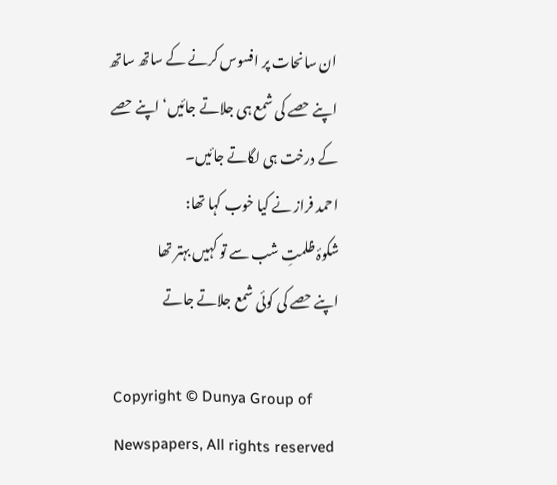ان سانحات پر افسوس کرنے کے ساتھ ساتھ اپنے حصے کی شمع ہی جلاتے جائیں‘ اپنے حصے کے درخت ہی لگاتے جائیں۔
احمد فراز نے کیا خوب کہا تھا:
شکوۂ ظلمتِ شب سے تو کہیں بہتر تھا
اپنے حصے کی کوئی شمع جلاتے جاتے

Copyright © Dunya Group of Newspapers, All rights reserved